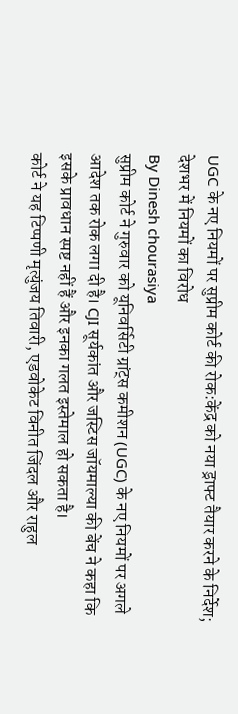UGC के नए नियमों पर सुप्रीम कोर्ट की रोक:केंद्र को नया ड्राफ्ट तैयार करने के निर्देश; देशभर में नियमों का विरोध
By Dinesh chourasiya
सुप्रीम कोर्ट ने गुरुवार को यूनिवर्सिटी ग्रांट्स कमीशन (UGC) के नए नियमों पर अगले आदेश तक रोक लगा दी है। CJI सूर्यकांत और जस्टिस जॉयमाल्या की बेंच ने कहा कि इसके प्रावधान स्पष्ट नहीं हैं और इनका गलत इस्तेमाल हो सकता है।
कोर्ट ने यह टिप्पणी मृत्युंजय तिवारी, एडवोकेट विनीत जिंदल और राहुल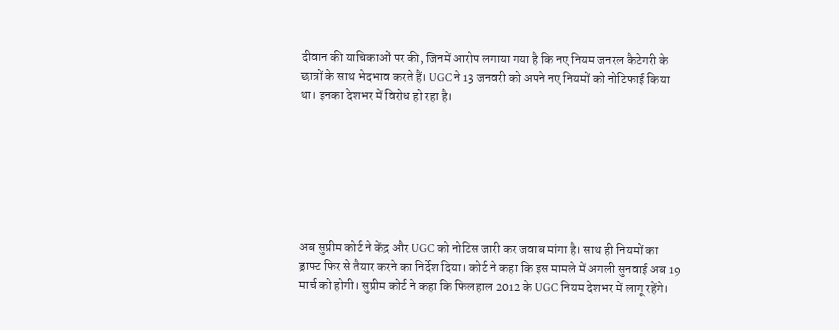दीवान की याचिकाओं पर की, जिनमें आरोप लगाया गया है कि नए नियम जनरल कैटेगरी के छात्रों के साथ भेदभाव करते हैं। UGC ने 13 जनवरी को अपने नए नियमों को नोटिफाई किया था। इनका देशभर में विरोध हो रहा है।







अब सुप्रीम कोर्ट ने केंद्र और UGC को नोटिस जारी कर जवाब मांगा है। साथ ही नियमों का ड्राफ्ट फिर से तैयार करने का निर्देश दिया। कोर्ट ने कहा कि इस मामले में अगली सुनवाई अब 19 मार्च को होगी। सुप्रीम कोर्ट ने कहा कि फिलहाल 2012 के UGC नियम देशभर में लागू रहेंगे।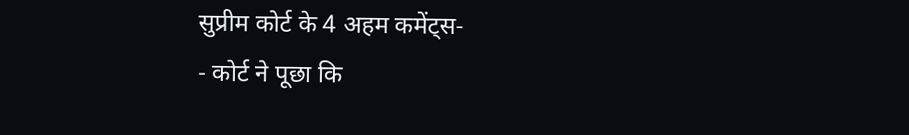सुप्रीम कोर्ट के 4 अहम कमेंट्स-
- कोर्ट ने पूछा कि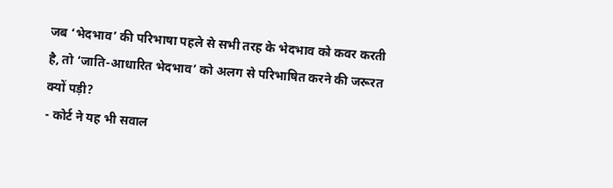जब ‘भेदभाव’ की परिभाषा पहले से सभी तरह के भेदभाव को कवर करती है, तो ‘जाति-आधारित भेदभाव’ को अलग से परिभाषित करने की जरूरत क्यों पड़ी?
- कोर्ट ने यह भी सवाल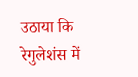उठाया कि रेगुलेशंस में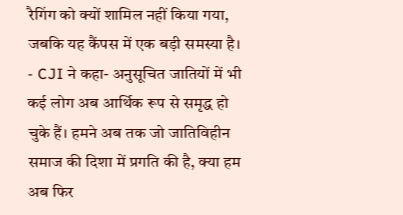रैगिंग को क्यों शामिल नहीं किया गया, जबकि यह कैंपस में एक बड़ी समस्या है।
- CJI ने कहा- अनुसूचित जातियों में भी कई लोग अब आर्थिक रूप से समृद्ध हो चुके हैं। हमने अब तक जो जातिविहीन समाज की दिशा में प्रगति की है, क्या हम अब फिर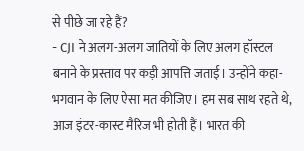से पीछे जा रहे हैं?
- CJI ने अलग-अलग जातियों के लिए अलग हॉस्टल बनाने के प्रस्ताव पर कड़ी आपत्ति जताई। उन्होंने कहा- भगवान के लिए ऐसा मत कीजिए। हम सब साथ रहते थे, आज इंटर-कास्ट मैरिज भी होती हैं। भारत की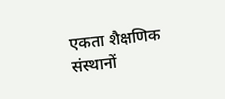एकता शैक्षणिक संस्थानों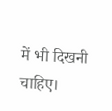में भी दिखनी चाहिए।